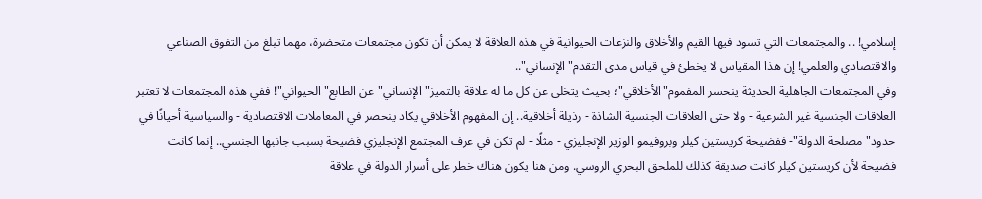إسلامي! .. والمجتمعات التي تسود فيها القيم والأخلاق والنزعات الحيوانية في هذه العلاقة لا يمكن أن تكون مجتمعات متحضرة، مهما تبلغ من التفوق الصناعي والاقتصادي والعلمي! إن هذا المقياس لا يخطئ في قياس مدى التقدم"الإنساني"..
وفي المجتمعات الجاهلية الحديثة ينحسر المفموم"الأخلاقي"؛ بحيث يتخلى عن كل ما له علاقة بالتميز"الإنساني"عن الطابع"الحيواني"! ففي هذه المجتمعات لا تعتبر العلاقات الجنسية غير الشرعية - ولا حتى العلاقات الجنسية الشاذة - رذيلة أخلاقية.. إن المفهوم الأخلاقي يكاد ينحصر في المعاملات الاقتصادية - والسياسية أحيانًا في حدود"مصلحة الدولة"- ففضيحة كريستين كيلر وبروفيمو الوزير الإنجليزي - مثلًا - لم تكن في عرف المجتمع الإنجليزي فضيحة بسبب جانبها الجنسي.. إنما كانت فضيحة لأن كريستين كيلر كانت صديقة كذلك للملحق البحري الروسي. ومن هنا يكون هناك خطر على أسرار الدولة في علاقة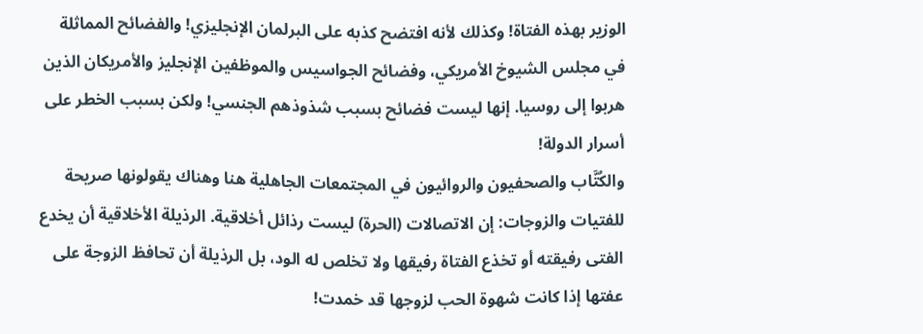الوزير بهذه الفتاة! وكذلك لأنه افتضح كذبه على البرلمان الإنجليزي! والفضائح المماثلة في مجلس الشيوخ الأمريكي، وفضائح الجواسيس والموظفين الإنجليز والأمريكان الذين هربوا إلى روسيا. إنها ليست فضائح بسبب شذوذهم الجنسي! ولكن بسبب الخطر على أسرار الدولة!
والكُتَّاب والصحفيون والروائيون في المجتمعات الجاهلية هنا وهناك يقولونها صريحة للفتيات والزوجات: إن الاتصالات (الحرة) ليست رذائل أخلاقية. الرذيلة الأخلاقية أن يخدع الفتى رفيقته أو تخذع الفتاة رفيقها ولا تخلص له الود، بل الرذيلة أن تحافظ الزوجة على عفتها إذا كانت شهوة الحب لزوجها قد خمدت!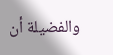والفضيلة أن